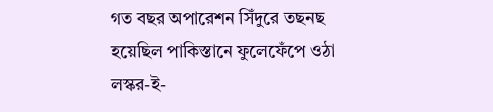গত বছর অপারেশন সিঁদুরে তছনছ হয়েছিল পাকিস্তানে ফুলেফেঁপে ওঠা লস্কর-ই-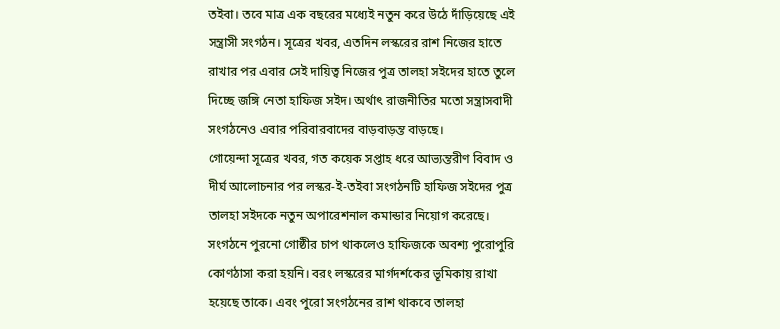তইবা। তবে মাত্র এক বছরের মধ্যেই নতুন করে উঠে দাঁড়িয়েছে এই সন্ত্রাসী সংগঠন। সূত্রের খবর, এতদিন লস্করের রাশ নিজের হাতে রাখার পর এবার সেই দায়িত্ব নিজের পুত্র তালহা সইদের হাতে তুলে দিচ্ছে জঙ্গি নেতা হাফিজ সইদ। অর্থাৎ রাজনীতির মতো সন্ত্রাসবাদী সংগঠনেও এবার পরিবারবাদের বাড়বাড়ন্ত বাড়ছে।
গোয়েন্দা সূত্রের খবর, গত কয়েক সপ্তাহ ধরে আভ্যন্তরীণ বিবাদ ও দীর্ঘ আলোচনার পর লস্কর-ই-তইবা সংগঠনটি হাফিজ সইদের পুত্র তালহা সইদকে নতুন অপারেশনাল কমান্ডার নিয়োগ করেছে। সংগঠনে পুরনো গোষ্ঠীর চাপ থাকলেও হাফিজকে অবশ্য পুরোপুরি কোণঠাসা করা হয়নি। বরং লস্করের মার্গদর্শকের ভূমিকায় রাখা হয়েছে তাকে। এবং পুরো সংগঠনের রাশ থাকবে তালহা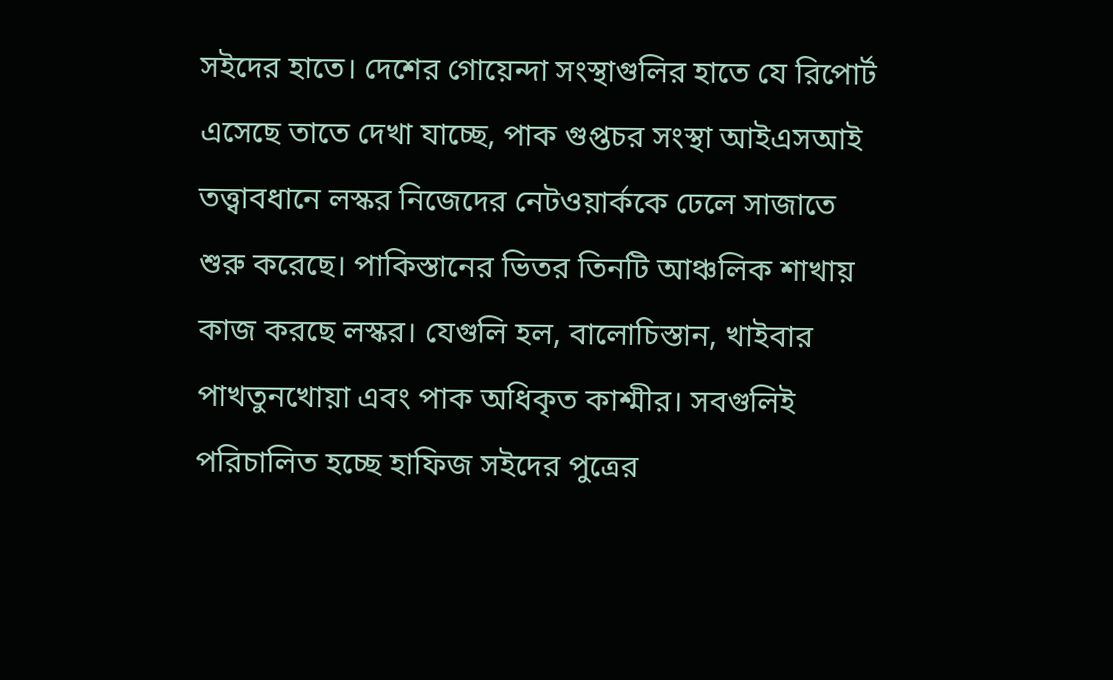সইদের হাতে। দেশের গোয়েন্দা সংস্থাগুলির হাতে যে রিপোর্ট এসেছে তাতে দেখা যাচ্ছে, পাক গুপ্তচর সংস্থা আইএসআই তত্ত্বাবধানে লস্কর নিজেদের নেটওয়ার্ককে ঢেলে সাজাতে শুরু করেছে। পাকিস্তানের ভিতর তিনটি আঞ্চলিক শাখায় কাজ করছে লস্কর। যেগুলি হল, বালোচিস্তান, খাইবার পাখতুনখোয়া এবং পাক অধিকৃত কাশ্মীর। সবগুলিই পরিচালিত হচ্ছে হাফিজ সইদের পুত্রের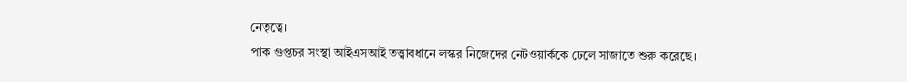নেতৃত্বে।
পাক গুপ্তচর সংস্থা আইএসআই তত্ত্বাবধানে লস্কর নিজেদের নেটওয়ার্ককে ঢেলে সাজাতে শুরু করেছে।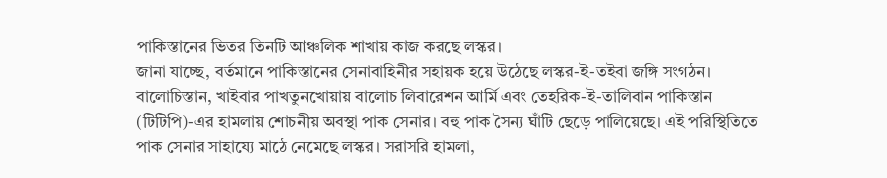পাকিস্তানের ভিতর তিনটি আঞ্চলিক শাখায় কাজ করছে লস্কর।
জানা যাচ্ছে, বর্তমানে পাকিস্তানের সেনাবাহিনীর সহায়ক হয়ে উঠেছে লস্কর-ই-তইবা জঙ্গি সংগঠন। বালোচিস্তান, খাইবার পাখতুনখোয়ায় বালোচ লিবারেশন আর্মি এবং তেহরিক-ই-তালিবান পাকিস্তান (টিটিপি)-এর হামলায় শোচনীয় অবস্থা পাক সেনার। বহু পাক সৈন্য ঘাঁটি ছেড়ে পালিয়েছে। এই পরিস্থিতিতে পাক সেনার সাহায্যে মাঠে নেমেছে লস্কর। সরাসরি হামলা,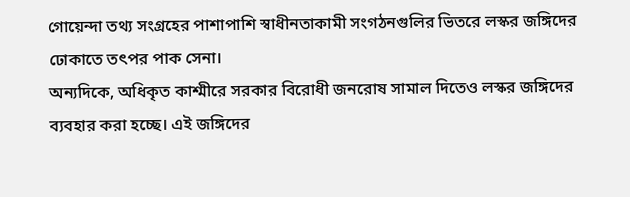গোয়েন্দা তথ্য সংগ্রহের পাশাপাশি স্বাধীনতাকামী সংগঠনগুলির ভিতরে লস্কর জঙ্গিদের ঢোকাতে তৎপর পাক সেনা।
অন্যদিকে, অধিকৃত কাশ্মীরে সরকার বিরোধী জনরোষ সামাল দিতেও লস্কর জঙ্গিদের ব্যবহার করা হচ্ছে। এই জঙ্গিদের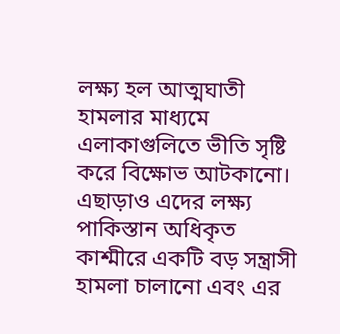লক্ষ্য হল আত্মঘাতী হামলার মাধ্যমে এলাকাগুলিতে ভীতি সৃষ্টি করে বিক্ষোভ আটকানো। এছাড়াও এদের লক্ষ্য পাকিস্তান অধিকৃত কাশ্মীরে একটি বড় সন্ত্রাসী হামলা চালানো এবং এর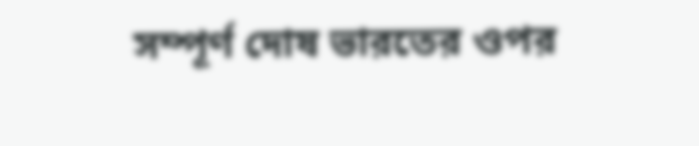সম্পূর্ণ দোষ ভারতের ওপর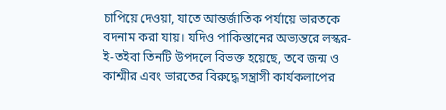চাপিয়ে দেওয়া, যাতে আন্তর্জাতিক পর্যায়ে ভারতকে বদনাম করা যায়। যদিও পাকিস্তানের অভ্যন্তরে লস্কর-ই-তইবা তিনটি উপদলে বিভক্ত হয়েছে, তবে জন্ম ও কাশ্মীর এবং ভারতের বিরুদ্ধে সন্ত্রাসী কার্যকলাপের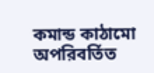কমান্ড কাঠামো অপরিবর্তিত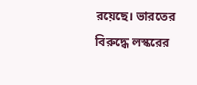রয়েছে। ভারতের বিরুদ্ধে লস্করের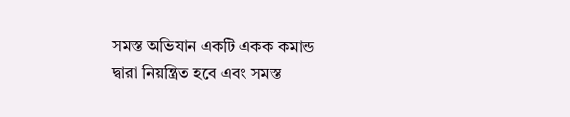সমস্ত অভিযান একটি একক কমান্ড দ্বারা নিয়ন্ত্রিত হবে এবং সমস্ত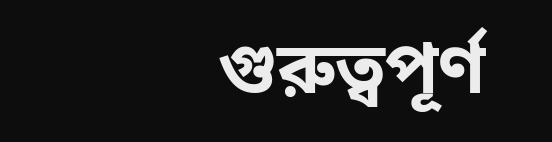গুরুত্বপূর্ণ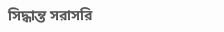সিদ্ধান্ত সরাসরি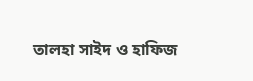তালহা সাইদ ও হাফিজ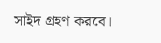সাইদ গ্রহণ করবে।